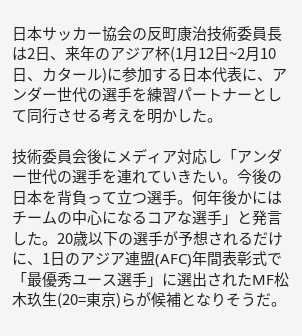日本サッカー協会の反町康治技術委員長は2日、来年のアジア杯(1月12日~2月10日、カタール)に参加する日本代表に、アンダー世代の選手を練習パートナーとして同行させる考えを明かした。

技術委員会後にメディア対応し「アンダー世代の選手を連れていきたい。今後の日本を背負って立つ選手。何年後かにはチームの中心になるコアな選手」と発言した。20歳以下の選手が予想されるだけに、1日のアジア連盟(AFC)年間表彰式で「最優秀ユース選手」に選出されたMF松木玖生(20=東京)らが候補となりそうだ。